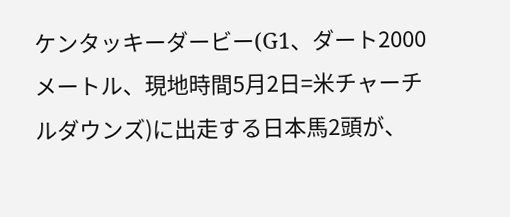ケンタッキーダービー(G1、ダート2000メートル、現地時間5月2日=米チャーチルダウンズ)に出走する日本馬2頭が、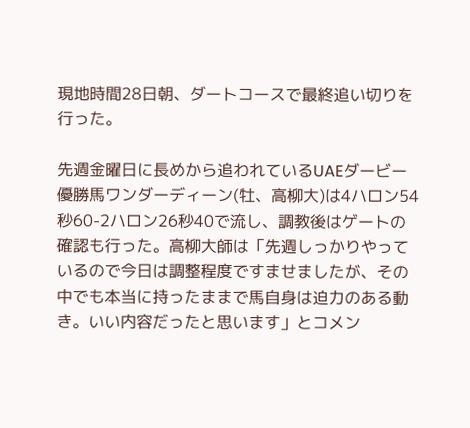現地時間28日朝、ダートコースで最終追い切りを行った。

先週金曜日に長めから追われているUAEダービー優勝馬ワンダーディーン(牡、高柳大)は4ハロン54秒60-2ハロン26秒40で流し、調教後はゲートの確認も行った。高柳大師は「先週しっかりやっているので今日は調整程度ですませましたが、その中でも本当に持ったままで馬自身は迫力のある動き。いい内容だったと思います」とコメン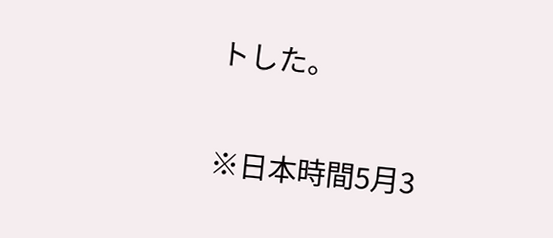トした。

※日本時間5月3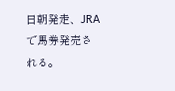日朝発走、JRAで馬券発売される。